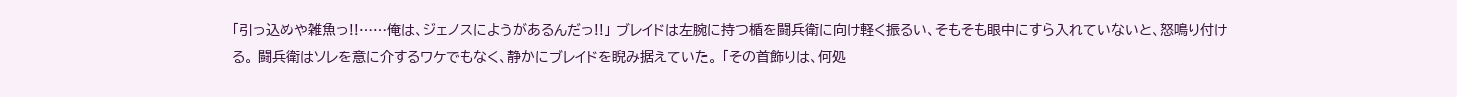「引っ込めや雑魚っ!!……俺は、ジェノスにようがあるんだっ!!」 ブレイドは左腕に持つ楯を闘兵衛に向け軽く振るい、そもそも眼中にすら入れていないと、怒鳴り付ける。 闘兵衛はソレを意に介するワケでもなく、静かにブレイドを睨み据えていた。 「その首飾りは、何処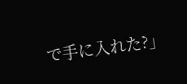で手に入れた?」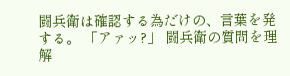闘兵衛は確認する為だけの、言葉を発する。 「アァッ?」 闘兵衛の質問を理解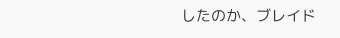したのか、ブレイド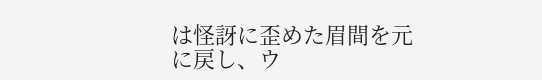は怪訝に歪めた眉間を元に戻し、ウ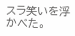スラ笑いを浮かべた。